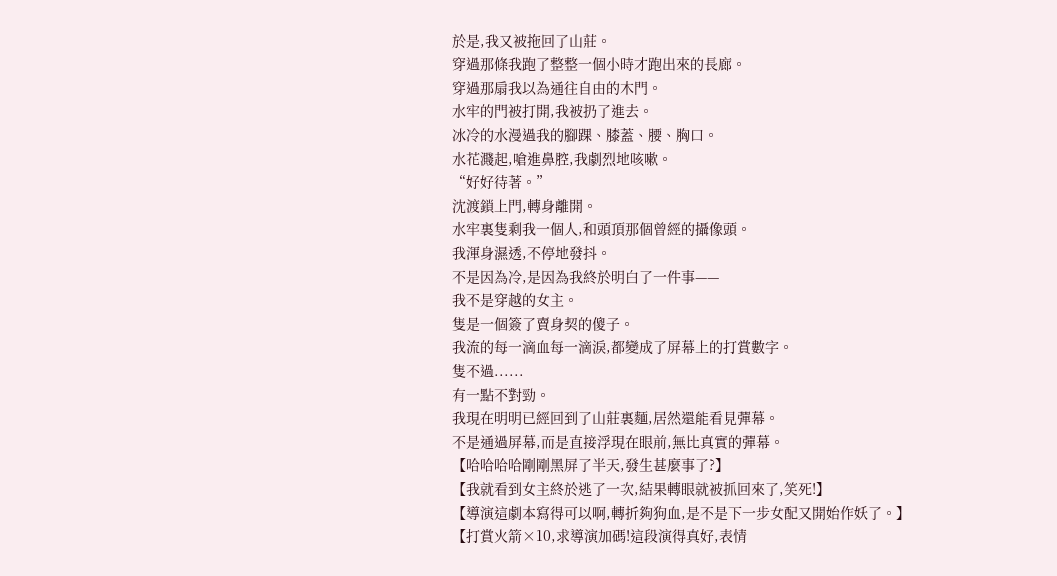於是,我又被拖回了山莊。
穿過那條我跑了整整一個小時才跑出來的長廊。
穿過那扇我以為通往自由的木門。
水牢的門被打開,我被扔了進去。
冰冷的水漫過我的腳踝、膝蓋、腰、胸口。
水花濺起,嗆進鼻腔,我劇烈地咳嗽。
“好好待著。”
沈渡鎖上門,轉身離開。
水牢裏隻剩我一個人,和頭頂那個曾經的攝像頭。
我渾身濕透,不停地發抖。
不是因為冷,是因為我終於明白了一件事——
我不是穿越的女主。
隻是一個簽了賣身契的傻子。
我流的每一滴血每一滴淚,都變成了屏幕上的打賞數字。
隻不過......
有一點不對勁。
我現在明明已經回到了山莊裏麵,居然還能看見彈幕。
不是通過屏幕,而是直接浮現在眼前,無比真實的彈幕。
【哈哈哈哈剛剛黑屏了半天,發生甚麼事了?】
【我就看到女主終於逃了一次,結果轉眼就被抓回來了,笑死!】
【導演這劇本寫得可以啊,轉折夠狗血,是不是下一步女配又開始作妖了。】
【打賞火箭×10,求導演加碼!這段演得真好,表情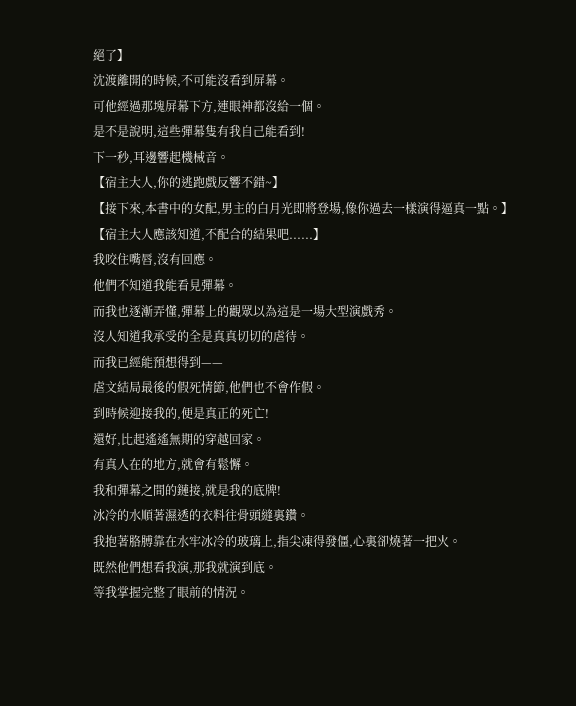絕了】
沈渡離開的時候,不可能沒看到屏幕。
可他經過那塊屏幕下方,連眼神都沒給一個。
是不是說明,這些彈幕隻有我自己能看到!
下一秒,耳邊響起機械音。
【宿主大人,你的逃跑戲反響不錯~】
【接下來,本書中的女配,男主的白月光即將登場,像你過去一樣演得逼真一點。】
【宿主大人應該知道,不配合的結果吧......】
我咬住嘴唇,沒有回應。
他們不知道我能看見彈幕。
而我也逐漸弄懂,彈幕上的觀眾以為這是一場大型演戲秀。
沒人知道我承受的全是真真切切的虐待。
而我已經能預想得到——
虐文結局最後的假死情節,他們也不會作假。
到時候迎接我的,便是真正的死亡!
還好,比起遙遙無期的穿越回家。
有真人在的地方,就會有鬆懈。
我和彈幕之間的鏈接,就是我的底牌!
冰冷的水順著濕透的衣料往骨頭縫裏鑽。
我抱著胳膊靠在水牢冰冷的玻璃上,指尖凍得發僵,心裏卻燒著一把火。
既然他們想看我演,那我就演到底。
等我掌握完整了眼前的情況。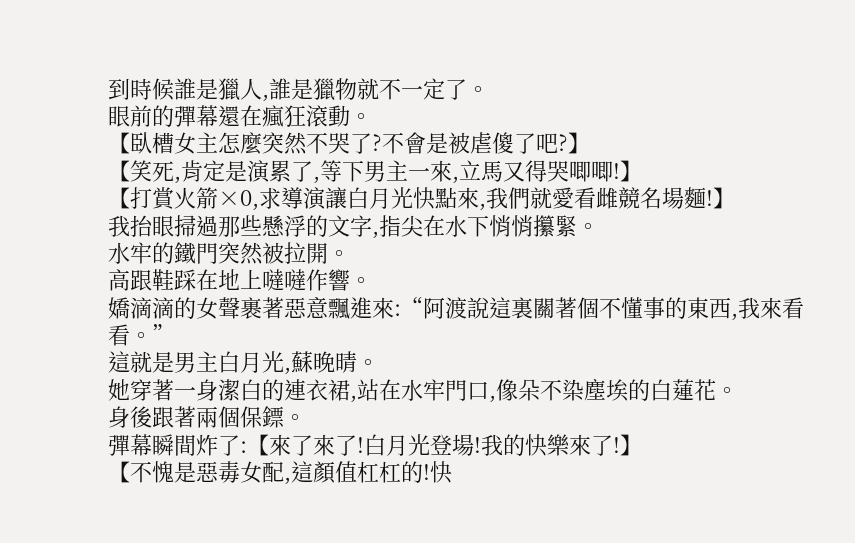到時候誰是獵人,誰是獵物就不一定了。
眼前的彈幕還在瘋狂滾動。
【臥槽女主怎麼突然不哭了?不會是被虐傻了吧?】
【笑死,肯定是演累了,等下男主一來,立馬又得哭唧唧!】
【打賞火箭×0,求導演讓白月光快點來,我們就愛看雌競名場麵!】
我抬眼掃過那些懸浮的文字,指尖在水下悄悄攥緊。
水牢的鐵門突然被拉開。
高跟鞋踩在地上噠噠作響。
嬌滴滴的女聲裹著惡意飄進來:“阿渡說這裏關著個不懂事的東西,我來看看。”
這就是男主白月光,蘇晚晴。
她穿著一身潔白的連衣裙,站在水牢門口,像朵不染塵埃的白蓮花。
身後跟著兩個保鏢。
彈幕瞬間炸了:【來了來了!白月光登場!我的快樂來了!】
【不愧是惡毒女配,這顏值杠杠的!快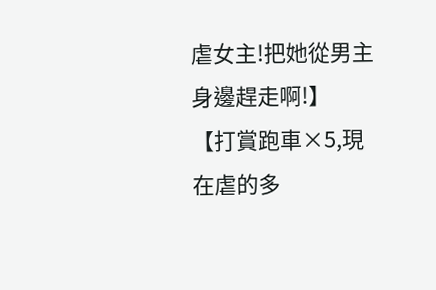虐女主!把她從男主身邊趕走啊!】
【打賞跑車×5,現在虐的多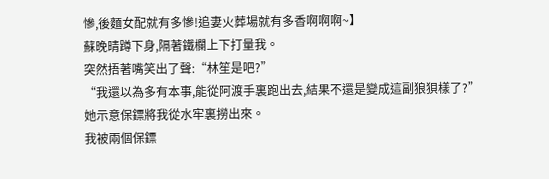慘,後麵女配就有多慘!追妻火葬場就有多香啊啊啊~】
蘇晚晴蹲下身,隔著鐵欄上下打量我。
突然捂著嘴笑出了聲:“林笙是吧?”
“我還以為多有本事,能從阿渡手裏跑出去,結果不還是變成這副狼狽樣了?”
她示意保鏢將我從水牢裏撈出來。
我被兩個保鏢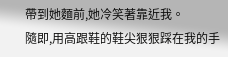帶到她麵前,她冷笑著靠近我。
隨即,用高跟鞋的鞋尖狠狠踩在我的手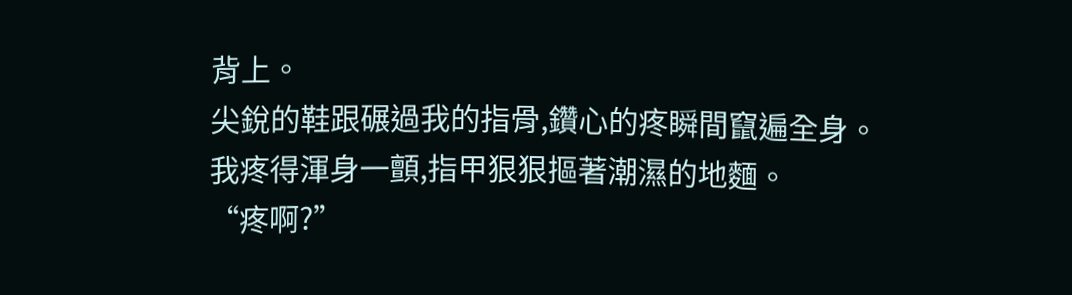背上。
尖銳的鞋跟碾過我的指骨,鑽心的疼瞬間竄遍全身。
我疼得渾身一顫,指甲狠狠摳著潮濕的地麵。
“疼啊?”